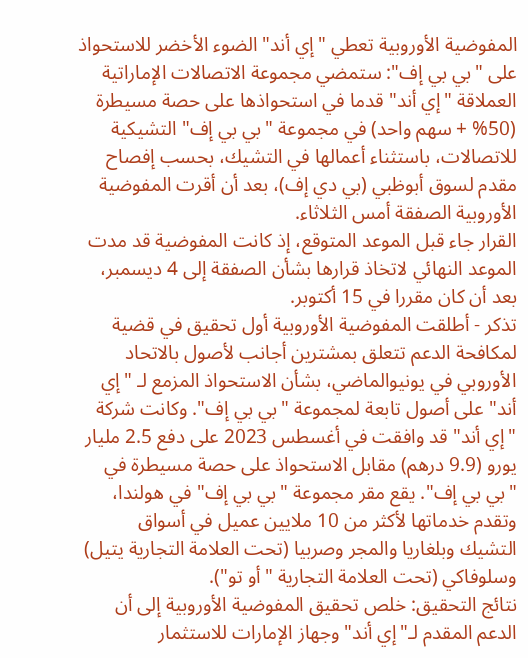المفوضية الأوروبية تعطي "إي أند" الضوء الأخضر للاستحواذ على "بي بي إف": ستمضي مجموعة الاتصالات الإماراتية العملاقة "إي أند" قدما في استحواذها على حصة مسيطرة (50% + سهم واحد) في مجموعة "بي بي إف" التشيكية للاتصالات، باستثناء أعمالها في التشيك، بحسب إفصاح مقدم لسوق أبوظبي (بي دي إف)، بعد أن أقرت المفوضية الأوروبية الصفقة أمس الثلاثاء.
القرار جاء قبل الموعد المتوقع، إذ كانت المفوضية قد مدت الموعد النهائي لاتخاذ قرارها بشأن الصفقة إلى 4 ديسمبر، بعد أن كان مقررا في 15 أكتوبر.
تذكر - أطلقت المفوضية الأوروبية أول تحقيق في قضية لمكافحة الدعم تتعلق بمشترين أجانب لأصول بالاتحاد الأوروبي في يونيوالماضي، بشأن الاستحواذ المزمع لـ "إي أند" على أصول تابعة لمجموعة "بي بي إف". وكانت شركة "إي أند" قد وافقت في أغسطس 2023 على دفع 2.5 مليار يورو (9.9 درهم) مقابل الاستحواذ على حصة مسيطرة في "بي بي إف". يقع مقر مجموعة "بي بي إف" في هولندا، وتقدم خدماتها لأكثر من 10 ملايين عميل في أسواق التشيك وبلغاريا والمجر وصربيا (تحت العلامة التجارية يتيل) وسلوفاكي (تحت العلامة التجارية "أو تو").
نتائج التحقيق: خلص تحقيق المفوضية الأوروبية إلى أن الدعم المقدم لـ"إي أند" وجهاز الإمارات للاستثمار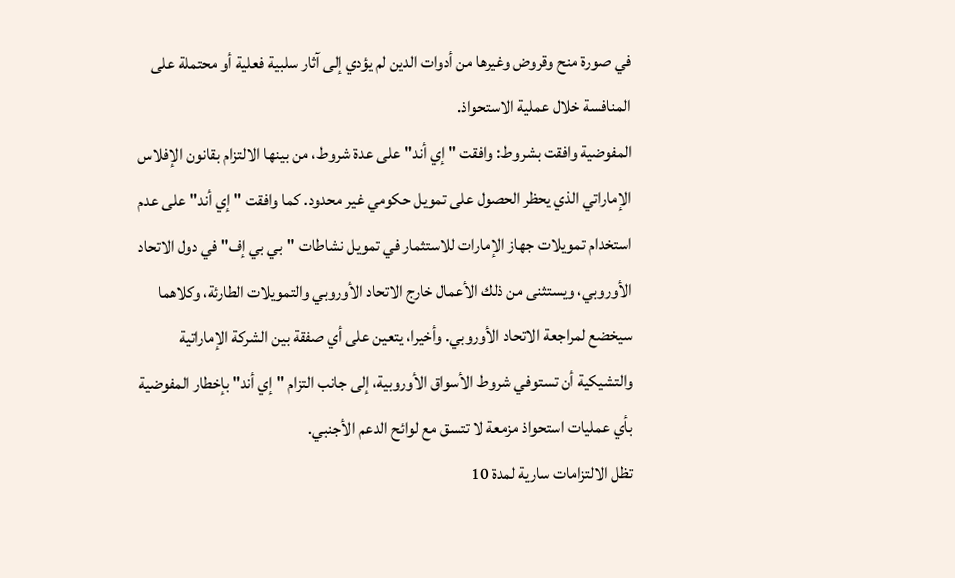في صورة منح وقروض وغيرها من أدوات الدين لم يؤدي إلى آثار سلبية فعلية أو محتملة على المنافسة خلال عملية الاستحواذ.
المفوضية وافقت بشروط: وافقت "إي أند" على عدة شروط، من بينها الالتزام بقانون الإفلاس الإماراتي الذي يحظر الحصول على تمويل حكومي غير محدود. كما وافقت "إي أند" على عدم استخدام تمويلات جهاز الإمارات للاستثمار في تمويل نشاطات "بي بي إف" في دول الاتحاد الأوروبي، ويستثنى من ذلك الأعمال خارج الاتحاد الأوروبي والتمويلات الطارئة، وكلاهما سيخضع لمراجعة الاتحاد الأوروبي. وأخيرا، يتعين على أي صفقة بين الشركة الإماراتية والتشيكية أن تستوفي شروط الأسواق الأوروبية، إلى جانب التزام "إي أند" بإخطار المفوضية بأي عمليات استحواذ مزمعة لا تتسق مع لوائح الدعم الأجنبي.
تظل الالتزامات سارية لمدة 10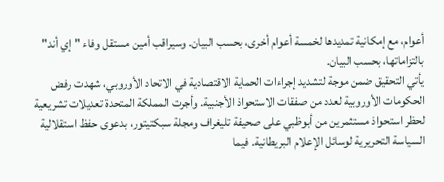أعوام، مع إمكانية تمديدها لخمسة أعوام أخرى، بحسب البيان. وسيراقب أمين مستقل وفاء "إي أند" بالتزاماتها، بحسب البيان.
يأتي التحقيق ضمن موجة لتشديد إجراءات الحماية الاقتصادية في الاتحاد الأوروبي، شهدت رفض الحكومات الأوروبية لعدد من صفقات الاستحواذ الأجنبية. وأجرت المملكة المتحدة تعديلات تشريعية لحظر استحواذ مستثمرين من أبوظبي على صحيفة تليغراف ومجلة سبكتيتور، بدعوى حفظ استقلالية السياسة التحريرية لوسائل الإعلام البريطانية. فيما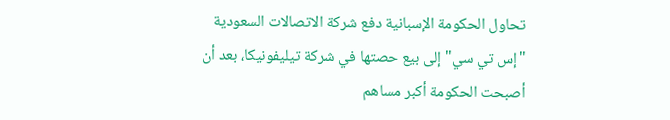تحاول الحكومة الإسبانية دفع شركة الاتصالات السعودية "إس تي سي" إلى بيع حصتها في شركة تيليفونيكا، بعد أن أصبحت الحكومة أكبر مساهم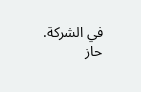في الشركة.
حاز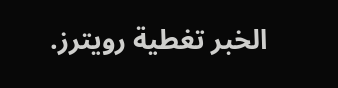الخبر تغطية رويترز.